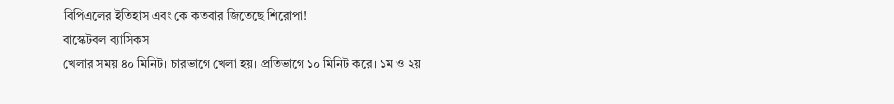বিপিএলের ইতিহাস এবং কে কতবার জিতেছে শিরোপা!
বাস্কেটবল ব্যাসিকস
খেলার সময় ৪০ মিনিট। চারভাগে খেলা হয়। প্রতিভাগে ১০ মিনিট করে। ১ম ও ২য়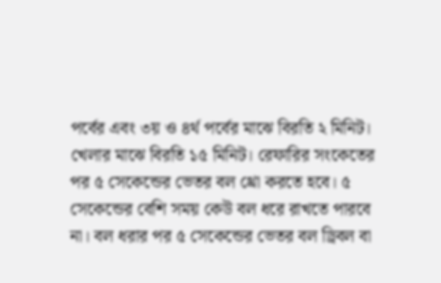পর্বের এবং ৩য় ও ৪র্থ পর্বের মাঝে বিরতি ২ মিনিট। খেলার মাঝে বিরতি ১৫ মিনিট। রেফারির সংকেতের পর ৫ সেকেন্ডের ভেতর বল থ্রো করতে হবে। ৫ সেকেন্ডের বেশি সময় কেউ বল ধরে রাখতে পারবে না। বল ধরার পর ৫ সেকেন্ডের ভেতর বল ড্রিবল বা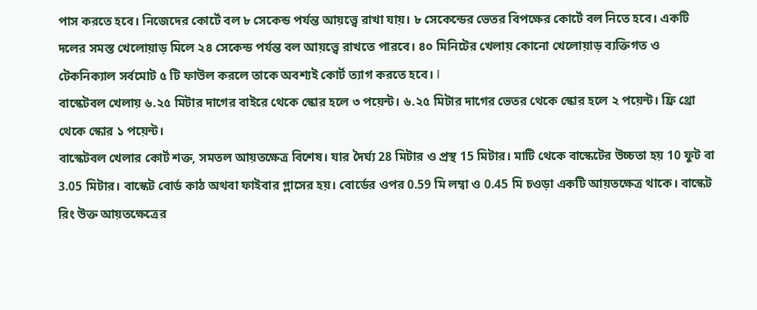পাস করতে হবে। নিজেদের কোর্টে বল ৮ সেকেন্ড পর্যন্ত আয়ত্ত্বে রাখা যায়। ৮ সেকেন্ডের ভেতর বিপক্ষের কোর্টে বল নিতে হবে। একটি দলের সমস্ত খেলোয়াড় মিলে ২৪ সেকেন্ড পর্যন্ত বল আয়ত্ত্বে রাখতে পারবে। ৪০ মিনিটের খেলায় কোনো খেলোয়াড় ব্যক্তিগত ও টেকনিক্যাল সর্বমোট ৫ টি ফাউল করলে তাকে অবশ্যই কোর্ট ত্যাগ করতে হবে। I
বাস্কেটবল খেলায় ৬.২৫ মিটার দাগের বাইরে থেকে স্কোর হলে ৩ পয়েন্ট। ৬.২৫ মিটার দাগের ভেতর থেকে স্কোর হলে ২ পয়েন্ট। ফ্রি থ্রো থেকে স্কোর ১ পয়েন্ট।
বাস্কেটবল খেলার কোর্ট শক্ত, সমতল আয়তক্ষেত্র বিশেষ। যার দৈর্ঘ্য 28 মিটার ও প্রস্থ 15 মিটার। মাটি থেকে বাস্কেটের উচ্চতা হয় 10 ফুট বা 3.05 মিটার। বাস্কেট বোর্ড কাঠ অথবা ফাইবার গ্লাসের হয়। বোর্ডের ওপর 0.59 মি লম্বা ও 0.45 মি চওড়া একটি আয়তক্ষেত্র থাকে। বাস্কেট রিং উক্ত আয়তক্ষেত্রের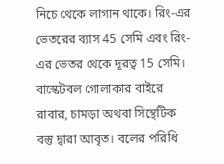নিচে থেকে লাগান থাকে। রিং-এর ভেতরের ব্যাস 45 সেমি এবং রিং-এর ভেতর থেকে দূরত্ব 15 সেমি।
বাস্কেটবল গোলাকার বাইরে রাবার, চামড়া অথবা সিন্থেটিক বস্তু দ্বারা আবৃত। বলের পরিধি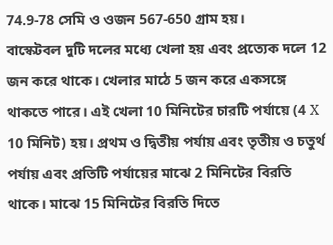74.9-78 সেমি ও ওজন 567-650 গ্রাম হয়।
বাস্কেটবল দুটি দলের মধ্যে খেলা হয় এবং প্রত্যেক দলে 12 জন করে থাকে। খেলার মাঠে 5 জন করে একসঙ্গে থাকতে পারে। এই খেলা 10 মিনিটের চারটি পর্যায়ে (4 X 10 মিনিট) হয়। প্রথম ও দ্বিতীয় পর্যায় এবং তৃতীয় ও চতুর্থ পর্যায় এবং প্রতিটি পর্যায়ের মাঝে 2 মিনিটের বিরতি থাকে। মাঝে 15 মিনিটের বিরতি দিতে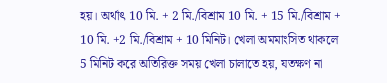হয়। অর্থাৎ 10 মি. + 2 মি./বিশ্রাম 10 মি. + 15 মি./বিশ্রাম + 10 মি. +2 মি./বিশ্রাম + 10 মিনিট। খেলা অমমাংসিত থাকলে 5 মিনিট করে অতিরিক্ত সময় খেলা চালাতে হয়, যতক্ষণ না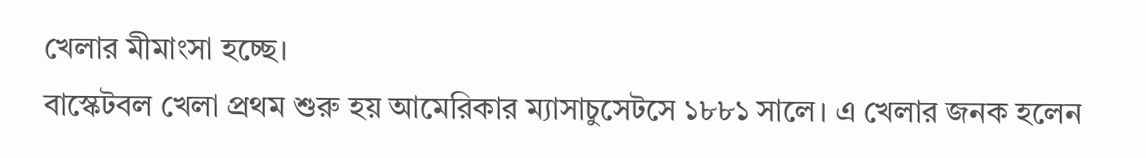খেলার মীমাংসা হচ্ছে।
বাস্কেটবল খেলা প্রথম শুরু হয় আমেরিকার ম্যাসাচুসেটসে ১৮৮১ সালে। এ খেলার জনক হলেন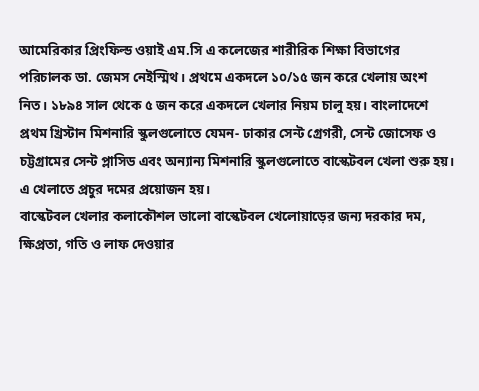আমেরিকার প্রিংফিল্ড ওয়াই এম.সি এ কলেজের শারীরিক শিক্ষা বিভাগের পরিচালক ডা. জেমস নেইস্মিথ। প্রথমে একদলে ১০/১৫ জন করে খেলায় অংশ নিত। ১৮৯৪ সাল থেকে ৫ জন করে একদলে খেলার নিয়ম চালু হয়। বাংলাদেশে প্রথম খ্রিস্টান মিশনারি স্কুলগুলোতে যেমন- ঢাকার সেন্ট গ্রেগরী, সেন্ট জোসেফ ও চট্টগ্রামের সেন্ট প্লাসিড এবং অন্যান্য মিশনারি স্কুলগুলোতে বাস্কেটবল খেলা শুরু হয়। এ খেলাতে প্রচুর দমের প্রয়োজন হয়।
বাস্কেটবল খেলার কলাকৌশল ভালো বাস্কেটবল খেলোয়াড়ের জন্য দরকার দম, ক্ষিপ্রতা, গতি ও লাফ দেওয়ার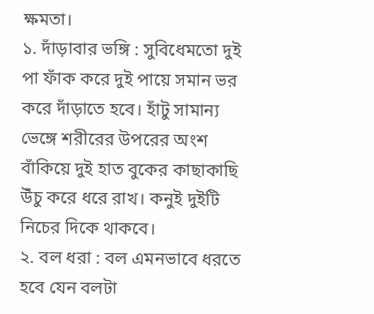ক্ষমতা।
১. দাঁড়াবার ভঙ্গি : সুবিধেমতো দুই পা ফাঁক করে দুই পায়ে সমান ভর করে দাঁড়াতে হবে। হাঁটু সামান্য ভেঙ্গে শরীরের উপরের অংশ বাঁকিয়ে দুই হাত বুকের কাছাকাছি উঁচু করে ধরে রাখ। কনুই দুইটি নিচের দিকে থাকবে।
২. বল ধরা : বল এমনভাবে ধরতে হবে যেন বলটা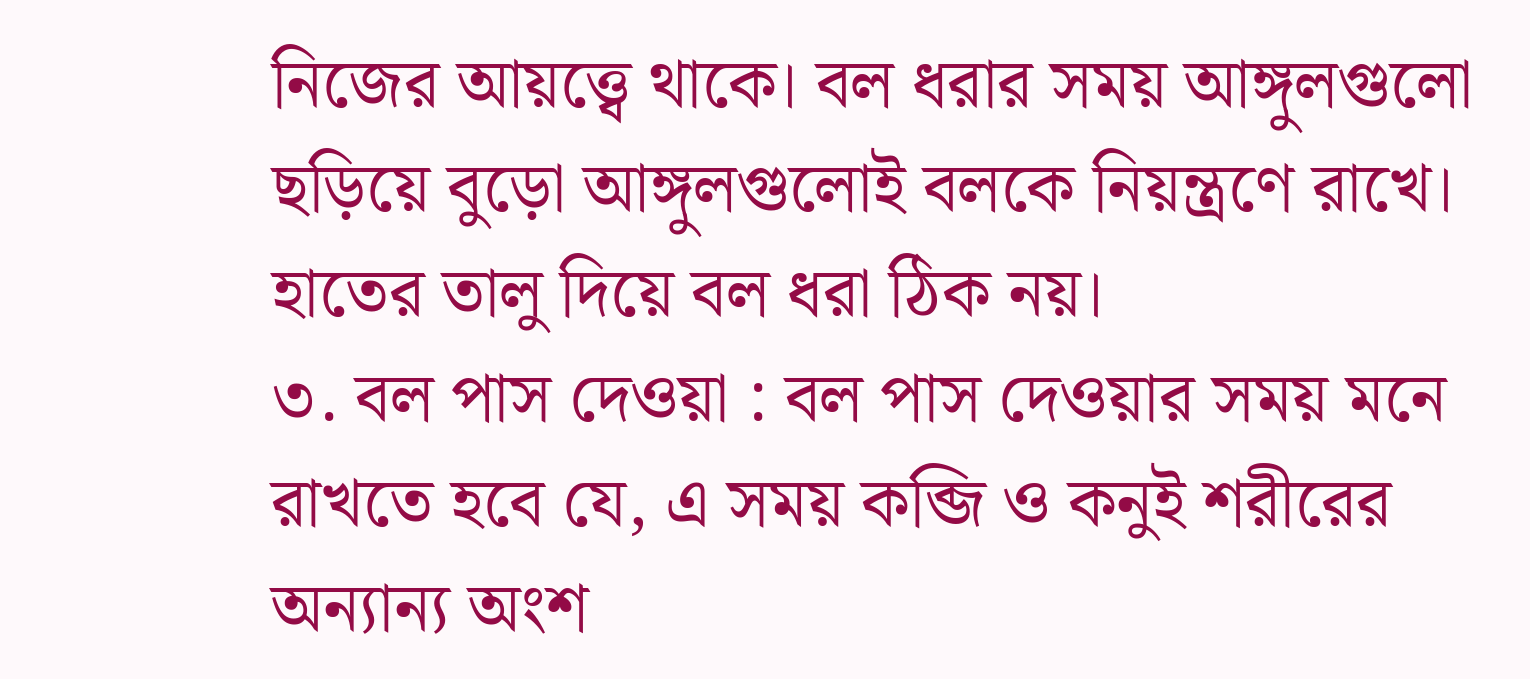নিজের আয়ত্ত্বে থাকে। বল ধরার সময় আঙ্গুলগুলো ছড়িয়ে বুড়ো আঙ্গুলগুলোই বলকে নিয়ন্ত্রণে রাখে। হাতের তালু দিয়ে বল ধরা ঠিক নয়।
৩. বল পাস দেওয়া : বল পাস দেওয়ার সময় মনে রাখতে হবে যে, এ সময় কব্জি ও কনুই শরীরের অন্যান্য অংশ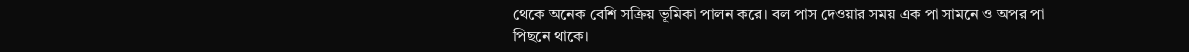থেকে অনেক বেশি সক্রিয় ভূমিকা পালন করে। বল পাস দেওয়ার সময় এক পা সামনে ও অপর পা পিছনে থাকে।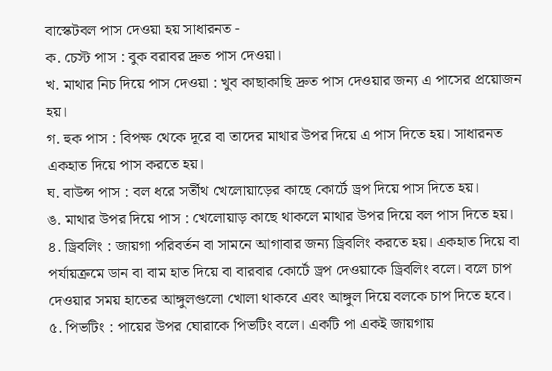বাস্কেটবল পাস দেওয়া হয় সাধারনত -
ক. চেস্ট পাস : বুক বরাবর দ্রুত পাস দেওয়া।
খ. মাথার নিচ দিয়ে পাস দেওয়া : খুব কাছাকাছি দ্রুত পাস দেওয়ার জন্য এ পাসের প্রয়োজন হয়।
গ. হুক পাস : বিপক্ষ থেকে দূরে বা তাদের মাথার উপর দিয়ে এ পাস দিতে হয়। সাধারনত একহাত দিয়ে পাস করতে হয়।
ঘ. বাউন্স পাস : বল ধরে সর্তীথ খেলোয়াড়ের কাছে কোর্টে ড্রপ দিয়ে পাস দিতে হয়।
ঙ. মাথার উপর দিয়ে পাস : খেলোয়াড় কাছে থাকলে মাথার উপর দিয়ে বল পাস দিতে হয়।
৪. ড্রিবলিং : জায়গা পরিবর্তন বা সামনে আগাবার জন্য ড্রিবলিং করতে হয়। একহাত দিয়ে বা পর্যায়ক্রমে ডান বা বাম হাত দিয়ে বা বারবার কোর্টে ড্রপ দেওয়াকে ড্রিবলিং বলে। বলে চাপ দেওয়ার সময় হাতের আঙ্গুলগুলো খোলা থাকবে এবং আঙ্গুল দিয়ে বলকে চাপ দিতে হবে।
৫. পিভটিং : পায়ের উপর ঘোরাকে পিভটিং বলে। একটি পা একই জায়গায়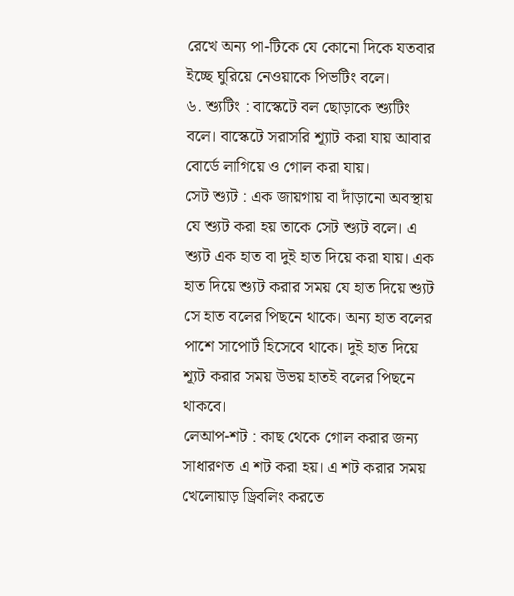রেখে অন্য পা-টিকে যে কোনো দিকে যতবার ইচ্ছে ঘুরিয়ে নেওয়াকে পিভটিং বলে।
৬. শ্যুটিং : বাস্কেটে বল ছোড়াকে শ্যুটিং বলে। বাস্কেটে সরাসরি শ্যূাট করা যায় আবার বোর্ডে লাগিয়ে ও গোল করা যায়।
সেট শ্যুট : এক জায়গায় বা দাঁড়ানো অবস্থায় যে শ্যুট করা হয় তাকে সেট শ্যুট বলে। এ শ্যুট এক হাত বা দুই হাত দিয়ে করা যায়। এক হাত দিয়ে শ্যুট করার সময় যে হাত দিয়ে শ্যুট সে হাত বলের পিছনে থাকে। অন্য হাত বলের পাশে সাপোর্ট হিসেবে থাকে। দুই হাত দিয়ে শ্যূট করার সময় উভয় হাতই বলের পিছনে থাকবে।
লেআপ-শট : কাছ থেকে গোল করার জন্য সাধারণত এ শট করা হয়। এ শট করার সময় খেলোয়াড় ড্রিবলিং করতে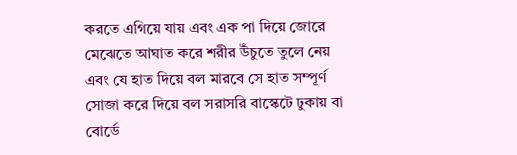করতে এগিয়ে যায় এবং এক পা দিয়ে জোরে মেঝেতে আঘাত করে শরীর উঁচুতে তুলে নেয় এবং যে হাত দিয়ে বল মারবে সে হাত সম্পূর্ণ সোজা করে দিয়ে বল সরাসরি বাস্কেটে ঢুকায় বা বোর্ডে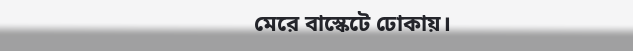মেরে বাস্কেটে ঢোকায়।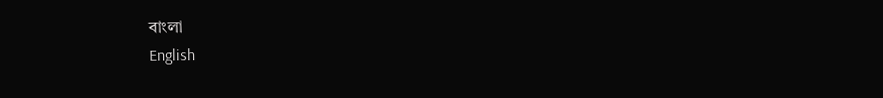বাংলা
English